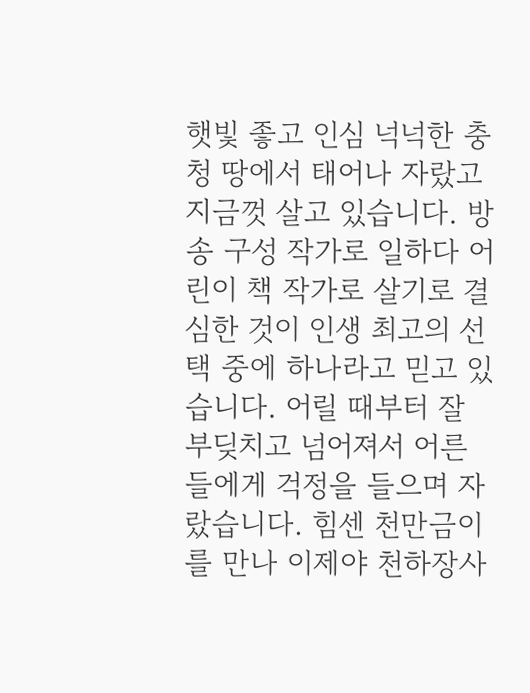햇빛 좋고 인심 넉넉한 충청 땅에서 태어나 자랐고 지금껏 살고 있습니다. 방송 구성 작가로 일하다 어린이 책 작가로 살기로 결심한 것이 인생 최고의 선택 중에 하나라고 믿고 있습니다. 어릴 때부터 잘 부딪치고 넘어져서 어른들에게 걱정을 들으며 자랐습니다. 힘센 천만금이를 만나 이제야 천하장사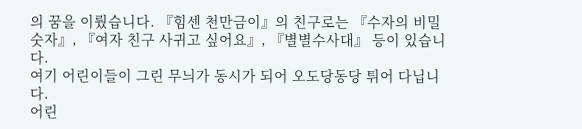의 꿈을 이뤘습니다. 『힘센 천만금이』의 친구로는 『수자의 비밀 숫자』, 『여자 친구 사귀고 싶어요』, 『별별수사대』 등이 있습니다.
여기 어린이들이 그린 무늬가 동시가 되어 오도당동당 튀어 다닙니다.
어린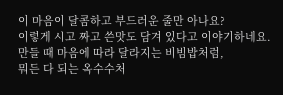이 마음이 달콤하고 부드러운 줄만 아나요?
이렇게 시고 짜고 쓴맛도 담겨 있다고 이야기하네요.
만들 때 마음에 따라 달라지는 비빔밥처럼,
뭐든 다 되는 옥수수처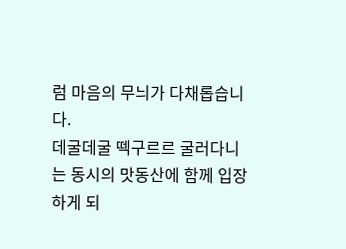럼 마음의 무늬가 다채롭습니다.
데굴데굴 떽구르르 굴러다니는 동시의 맛동산에 함께 입장하게 되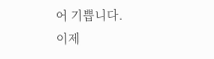어 기쁩니다.
이제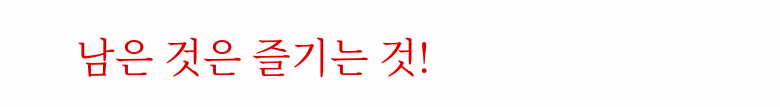남은 것은 즐기는 것!